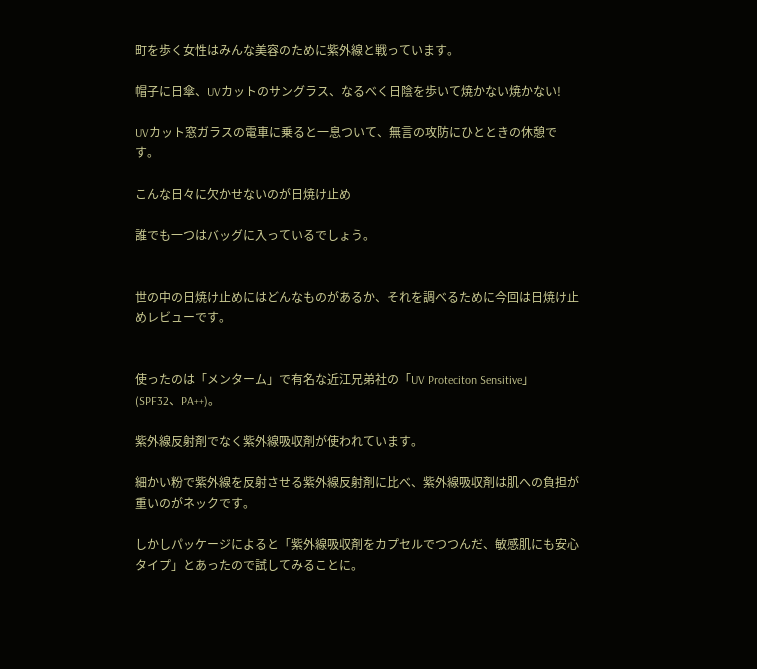町を歩く女性はみんな美容のために紫外線と戦っています。

帽子に日傘、UVカットのサングラス、なるべく日陰を歩いて焼かない焼かない!

UVカット窓ガラスの電車に乗ると一息ついて、無言の攻防にひとときの休憩です。

こんな日々に欠かせないのが日焼け止め

誰でも一つはバッグに入っているでしょう。


世の中の日焼け止めにはどんなものがあるか、それを調べるために今回は日焼け止めレビューです。


使ったのは「メンターム」で有名な近江兄弟社の「UV Proteciton Sensitive」(SPF32、PA++)。

紫外線反射剤でなく紫外線吸収剤が使われています。

細かい粉で紫外線を反射させる紫外線反射剤に比べ、紫外線吸収剤は肌への負担が重いのがネックです。

しかしパッケージによると「紫外線吸収剤をカプセルでつつんだ、敏感肌にも安心タイプ」とあったので試してみることに。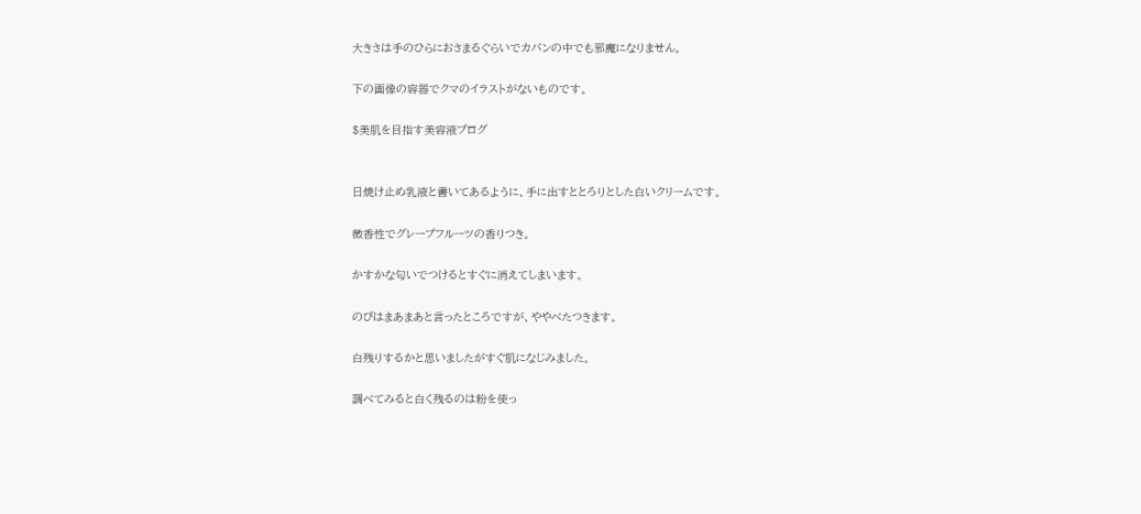大きさは手のひらにおさまるぐらいでカバンの中でも邪魔になりません。

下の画像の容器でクマのイラストがないものです。

$美肌を目指す美容液ブログ


日焼け止め乳液と書いてあるように、手に出すととろりとした白いクリームです。

微香性でグレープフルーツの香りつき。

かすかな匂いでつけるとすぐに消えてしまいます。

のびはまあまあと言ったところですが、ややべたつきます。

白残りするかと思いましたがすぐ肌になじみました。

調べてみると白く残るのは粉を使っ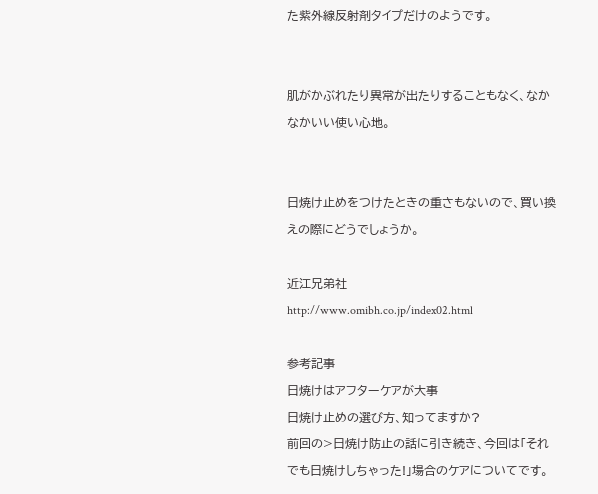た紫外線反射剤タイプだけのようです。


肌がかぶれたり異常が出たりすることもなく、なかなかいい使い心地。


日焼け止めをつけたときの重さもないので、買い換えの際にどうでしょうか。

近江兄弟社
http://www.omibh.co.jp/index02.html

参考記事
日焼けはアフターケアが大事
日焼け止めの選び方、知ってますか?
前回の>日焼け防止の話に引き続き、今回は「それでも日焼けしちゃった!」場合のケアについてです。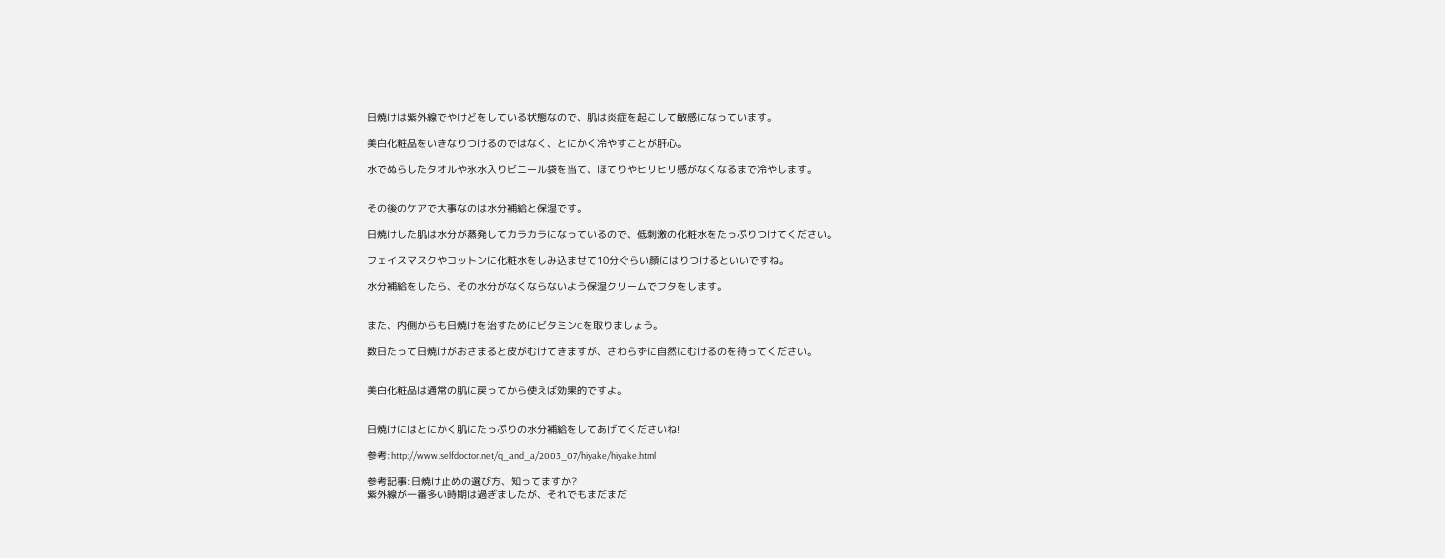日焼けは紫外線でやけどをしている状態なので、肌は炎症を起こして敏感になっています。

美白化粧品をいきなりつけるのではなく、とにかく冷やすことが肝心。

水でぬらしたタオルや氷水入りビニール袋を当て、ほてりやヒリヒリ感がなくなるまで冷やします。


その後のケアで大事なのは水分補給と保湿です。

日焼けした肌は水分が蒸発してカラカラになっているので、低刺激の化粧水をたっぷりつけてください。

フェイスマスクやコットンに化粧水をしみ込ませて10分ぐらい顔にはりつけるといいですね。

水分補給をしたら、その水分がなくならないよう保湿クリームでフタをします。


また、内側からも日焼けを治すためにビタミンCを取りましょう。

数日たって日焼けがおさまると皮がむけてきますが、さわらずに自然にむけるのを待ってください。


美白化粧品は通常の肌に戻ってから使えば効果的ですよ。


日焼けにはとにかく肌にたっぷりの水分補給をしてあげてくださいね!

参考:http://www.selfdoctor.net/q_and_a/2003_07/hiyake/hiyake.html

参考記事:日焼け止めの選び方、知ってますか?
紫外線が一番多い時期は過ぎましたが、それでもまだまだ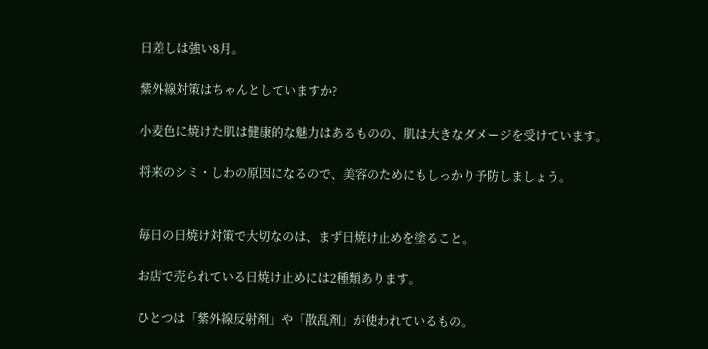日差しは強い8月。

紫外線対策はちゃんとしていますか?

小麦色に焼けた肌は健康的な魅力はあるものの、肌は大きなダメージを受けています。

将来のシミ・しわの原因になるので、美容のためにもしっかり予防しましょう。


毎日の日焼け対策で大切なのは、まず日焼け止めを塗ること。

お店で売られている日焼け止めには2種類あります。

ひとつは「紫外線反射剤」や「散乱剤」が使われているもの。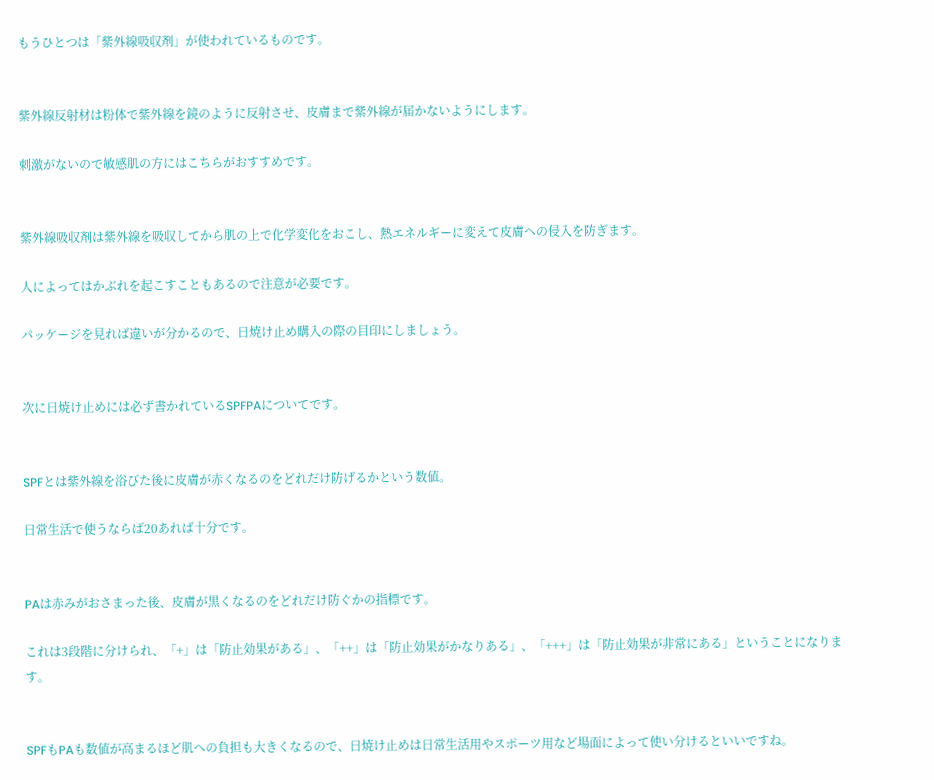もうひとつは「紫外線吸収剤」が使われているものです。


紫外線反射材は粉体で紫外線を鏡のように反射させ、皮膚まで紫外線が届かないようにします。

刺激がないので敏感肌の方にはこちらがおすすめです。


紫外線吸収剤は紫外線を吸収してから肌の上で化学変化をおこし、熱エネルギーに変えて皮膚への侵入を防ぎます。

人によってはかぶれを起こすこともあるので注意が必要です。

パッケージを見れば違いが分かるので、日焼け止め購入の際の目印にしましょう。


次に日焼け止めには必ず書かれているSPFPAについてです。


SPFとは紫外線を浴びた後に皮膚が赤くなるのをどれだけ防げるかという数値。

日常生活で使うならば20あれば十分です。


PAは赤みがおさまった後、皮膚が黒くなるのをどれだけ防ぐかの指標です。

これは3段階に分けられ、「+」は「防止効果がある」、「++」は「防止効果がかなりある」、「+++」は「防止効果が非常にある」ということになります。


SPFもPAも数値が高まるほど肌への負担も大きくなるので、日焼け止めは日常生活用やスポーツ用など場面によって使い分けるといいですね。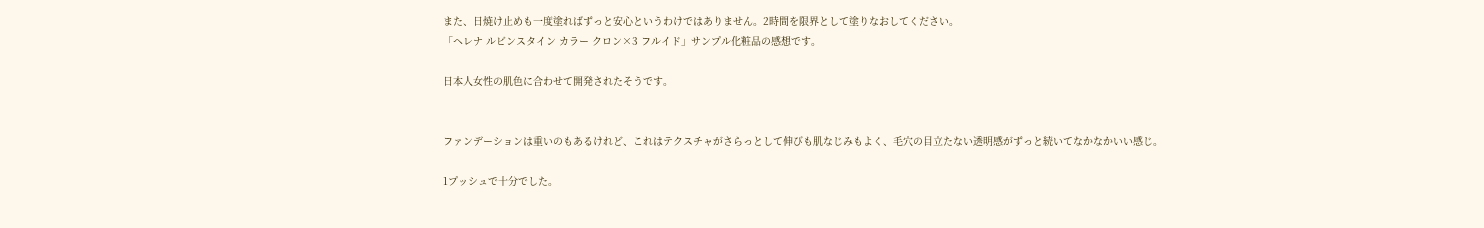また、日焼け止めも一度塗ればずっと安心というわけではありません。2時間を限界として塗りなおしてください。
「ヘレナ ルビンスタイン カラー クロン×3 フルイド」サンプル化粧品の感想です。

日本人女性の肌色に合わせて開発されたそうです。


ファンデーションは重いのもあるけれど、これはテクスチャがさらっとして伸びも肌なじみもよく、毛穴の目立たない透明感がずっと続いてなかなかいい感じ。

1プッシュで十分でした。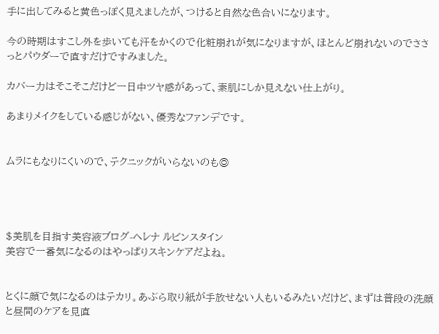手に出してみると黄色っぽく見えましたが、つけると自然な色合いになります。

今の時期はすこし外を歩いても汗をかくので化粧崩れが気になりますが、ほとんど崩れないのでささっとパウダーで直すだけですみました。

カバー力はそこそこだけど一日中ツヤ感があって、素肌にしか見えない仕上がり。

あまりメイクをしている感じがない、優秀なファンデです。


ムラにもなりにくいので、テクニックがいらないのも◎




$美肌を目指す美容液ブログ-ヘレナ ルビンスタイン
美容で一番気になるのはやっぱりスキンケアだよね。


とくに顔で気になるのはテカリ。あぶら取り紙が手放せない人もいるみたいだけど、まずは普段の洗顔と昼間のケアを見直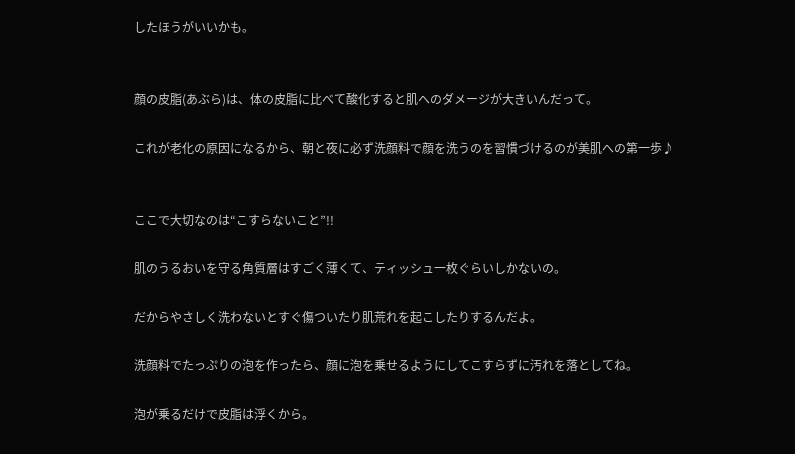したほうがいいかも。


顔の皮脂(あぶら)は、体の皮脂に比べて酸化すると肌へのダメージが大きいんだって。

これが老化の原因になるから、朝と夜に必ず洗顔料で顔を洗うのを習慣づけるのが美肌への第一歩♪


ここで大切なのは“こすらないこと”!!

肌のうるおいを守る角質層はすごく薄くて、ティッシュ一枚ぐらいしかないの。

だからやさしく洗わないとすぐ傷ついたり肌荒れを起こしたりするんだよ。

洗顔料でたっぷりの泡を作ったら、顔に泡を乗せるようにしてこすらずに汚れを落としてね。

泡が乗るだけで皮脂は浮くから。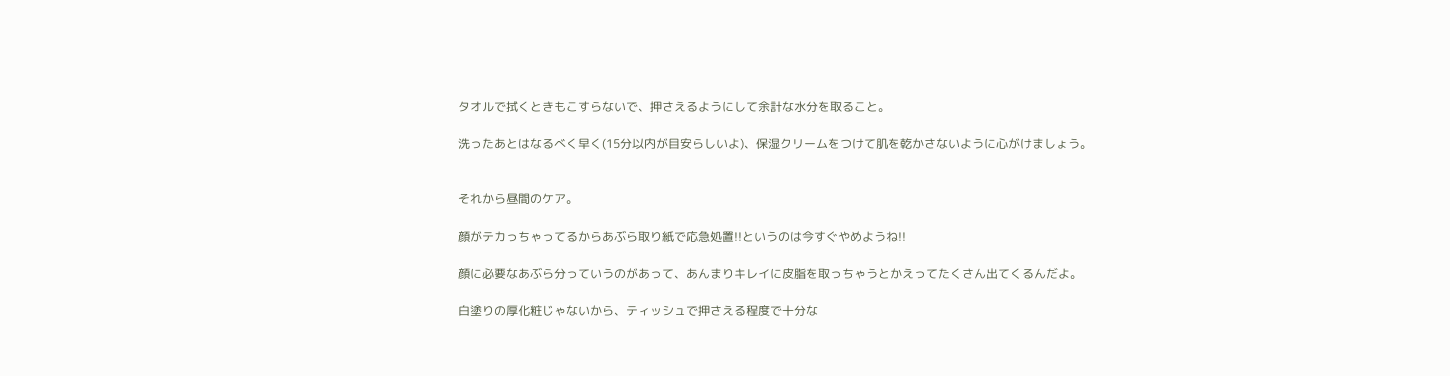タオルで拭くときもこすらないで、押さえるようにして余計な水分を取ること。

洗ったあとはなるべく早く(15分以内が目安らしいよ)、保湿クリームをつけて肌を乾かさないように心がけましょう。


それから昼間のケア。

顔がテカっちゃってるからあぶら取り紙で応急処置!!というのは今すぐやめようね!!

顔に必要なあぶら分っていうのがあって、あんまりキレイに皮脂を取っちゃうとかえってたくさん出てくるんだよ。

白塗りの厚化粧じゃないから、ティッシュで押さえる程度で十分な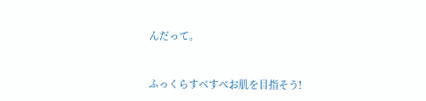んだって。


ふっくらすべすべお肌を目指そう!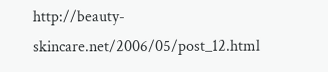http://beauty-skincare.net/2006/05/post_12.html